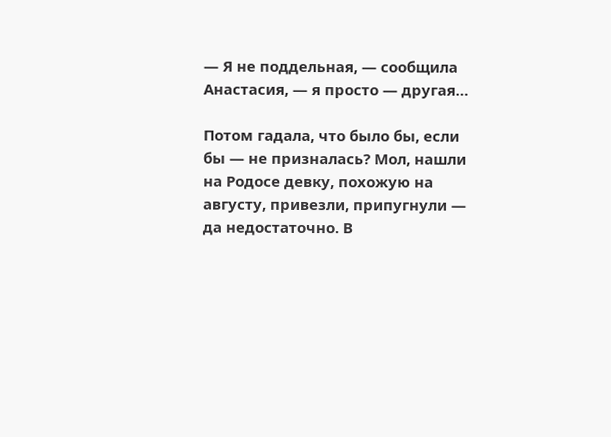— Я не поддельная, — сообщила Анастасия, — я просто — другая…

Потом гадала, что было бы, если бы — не призналась? Мол, нашли на Родосе девку, похожую на августу, привезли, припугнули — да недостаточно. В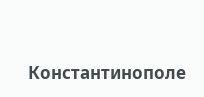Константинополе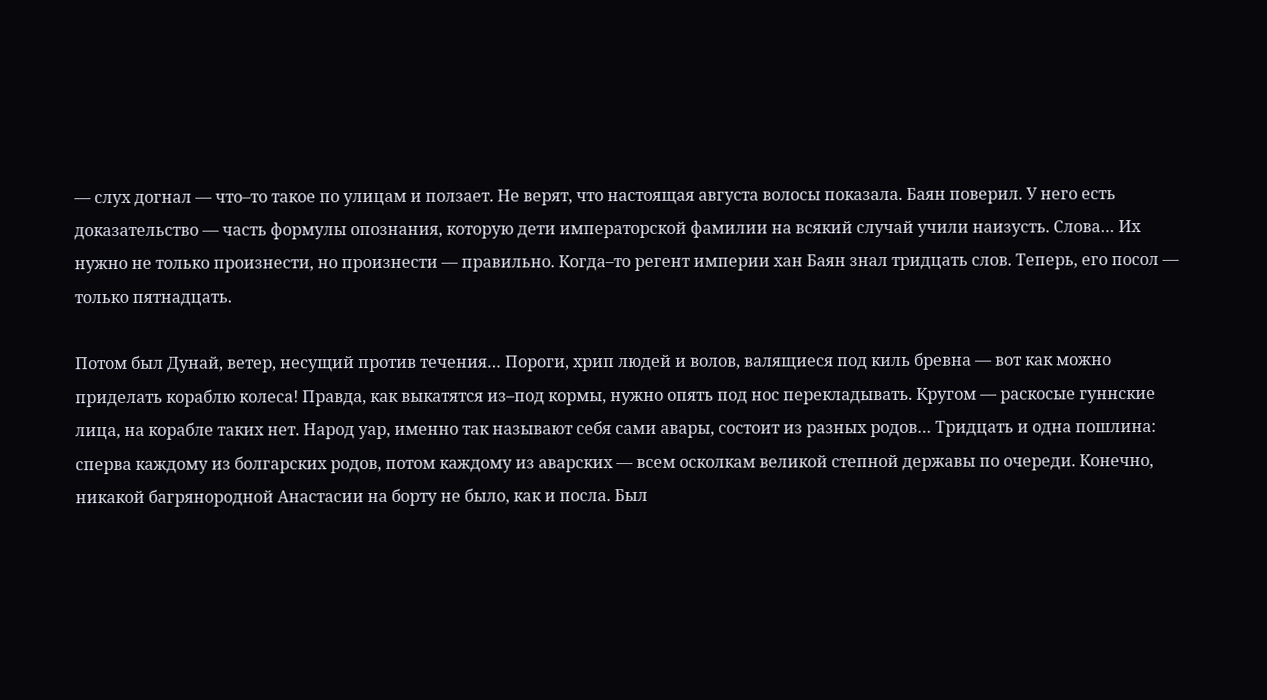— слух догнал — что–то такое по улицам и ползает. Не верят, что настоящая августа волосы показала. Баян поверил. У него есть доказательство — часть формулы опознания, которую дети императорской фамилии на всякий случай учили наизусть. Слова… Их нужно не только произнести, но произнести — правильно. Когда–то регент империи хан Баян знал тридцать слов. Теперь, его посол — только пятнадцать.

Потом был Дунай, ветер, несущий против течения… Пороги, хрип людей и волов, валящиеся под киль бревна — вот как можно приделать кораблю колеса! Правда, как выкатятся из–под кормы, нужно опять под нос перекладывать. Кругом — раскосые гуннские лица, на корабле таких нет. Народ уар, именно так называют себя сами авары, состоит из разных родов… Тридцать и одна пошлина: сперва каждому из болгарских родов, потом каждому из аварских — всем осколкам великой степной державы по очереди. Конечно, никакой багрянородной Анастасии на борту не было, как и посла. Был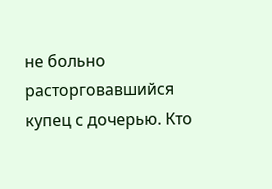не больно расторговавшийся купец с дочерью. Кто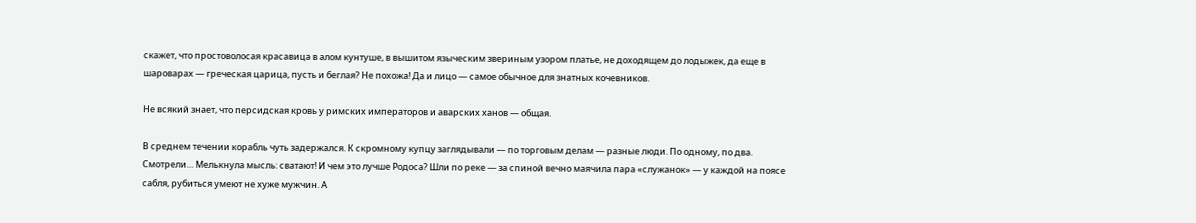скажет, что простоволосая красавица в алом кунтуше, в вышитом языческим звериным узором платье, не доходящем до лодыжек, да еще в шароварах — греческая царица, пусть и беглая? Не похожа! Да и лицо — самое обычное для знатных кочевников.

Не всякий знает, что персидская кровь у римских императоров и аварских ханов — общая.

В среднем течении корабль чуть задержался. К скромному купцу заглядывали — по торговым делам — разные люди. По одному, по два. Смотрели… Мелькнула мысль: сватают! И чем это лучше Родоса? Шли по реке — за спиной вечно маячила пара «служанок» — у каждой на поясе сабля, рубиться умеют не хуже мужчин. А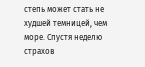степь может стать не худшей темницей, чем море. Спустя неделю страхов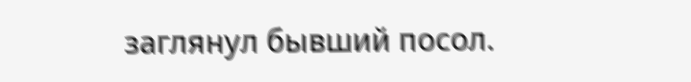заглянул бывший посол.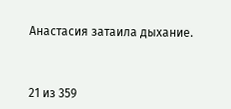Анастасия затаила дыхание.



21 из 359